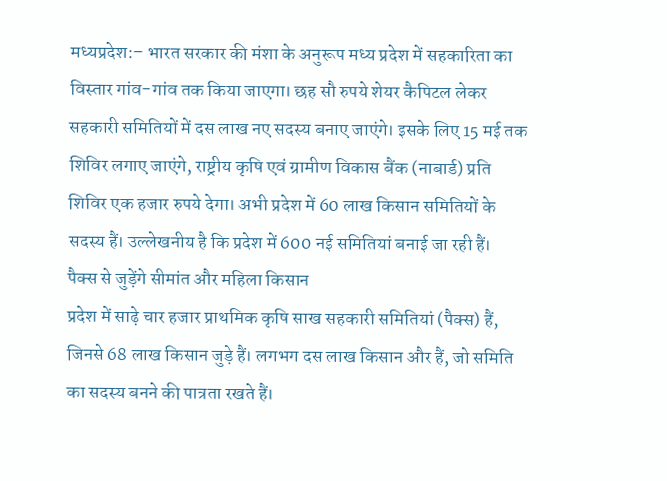मध्यप्रदेश:– भारत सरकार की मंशा के अनुरूप मध्य प्रदेश में सहकारिता का विस्तार गांव-गांव तक किया जाएगा। छह सौ रुपये शेयर कैपिटल लेकर सहकारी समितियों में दस लाख नए सदस्य बनाए जाएंगे। इसके लिए 15 मई तक शिविर लगाए जाएंगे, राष्ट्रीय कृषि एवं ग्रामीण विकास बैंक (नाबार्ड) प्रति शिविर एक हजार रुपये देगा। अभी प्रदेश में 60 लाख किसान समितियों के सदस्य हैं। उल्लेखनीय है कि प्रदेश में 600 नई समितियां बनाई जा रही हैं।
पैक्स से जुड़ेंगे सीमांत और महिला किसान
प्रदेश में साढ़े चार हजार प्राथमिक कृषि साख सहकारी समितियां (पैक्स) हैं, जिनसे 68 लाख किसान जुड़े हैं। लगभग दस लाख किसान और हैं, जो समिति का सदस्य बनने की पात्रता रखते हैं।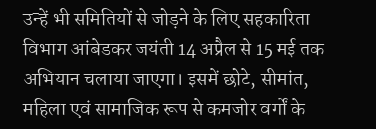उन्हें भी समितियों से जोड़ने के लिए सहकारिता विभाग आंबेडकर जयंती 14 अप्रैल से 15 मई तक अभियान चलाया जाएगा। इसमें छोटे, सीमांत, महिला एवं सामाजिक रूप से कमजोर वर्गों के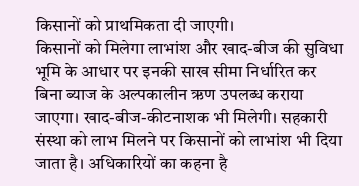किसानों को प्राथमिकता दी जाएगी।
किसानों को मिलेगा लाभांश और खाद-बीज की सुविधा
भूमि के आधार पर इनकी साख सीमा निर्धारित कर बिना ब्याज के अल्पकालीन ऋण उपलब्ध कराया जाएगा। खाद-बीज-कीटनाशक भी मिलेगी। सहकारी संस्था को लाभ मिलने पर किसानों को लाभांश भी दिया जाता है। अधिकारियों का कहना है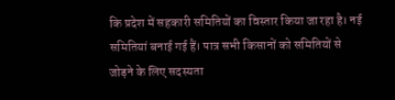कि प्रदेश में सहकारी समितियों का विस्तार किया जा रहा है। नई समितियां बनाई गई हैं। पात्र सभी किसानों को समितियों से जोड़ने के लिए सदस्यता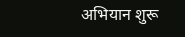अभियान शुरू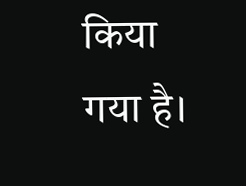किया गया है।